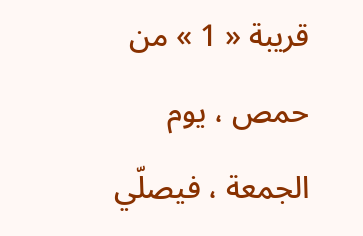قريبة « 1 » من حمص ، يوم الجمعة ، فيصلّي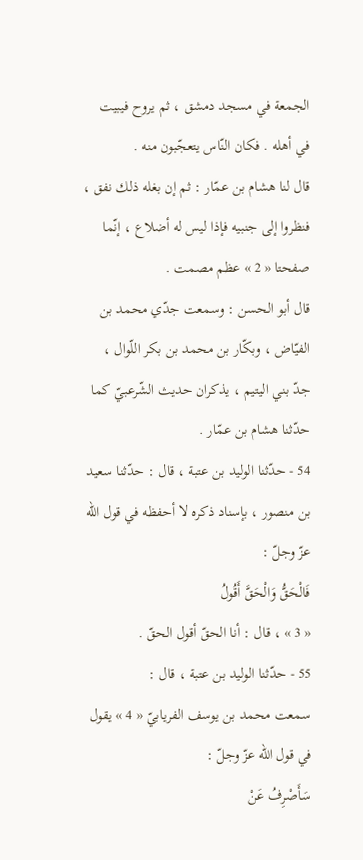الجمعة في مسجد دمشق ، ثم يروح فيبيت في أهله . فكان النّاس يتعجّبون منه .
قال لنا هشام بن عمّار : ثم إن بغله ذلك نفق ، فنظروا إلى جنبيه فإذا ليس له أضلاع ، إنّما صفحتا « 2 » عظم مصمت .
قال أبو الحسن : وسمعت جدّي محمد بن الفيّاض ، وبكّار بن محمد بن بكر اللّوال ، جدّ بني اليتيم ، يذكران حديث الشّرعبيّ كما حدّثنا هشام بن عمّار .
54 - حدّثنا الوليد بن عتبة ، قال : حدّثنا سعيد بن منصور ، بإسناد ذكره لا أحفظه في قول اللّه عزّ وجلّ :
فَالْحَقُّ وَالْحَقَّ أَقُولُ
« 3 » ، قال : أنا الحقّ أقول الحقّ .
55 - حدّثنا الوليد بن عتبة ، قال :
سمعت محمد بن يوسف الفريابيّ « 4 » يقول في قول اللّه عزّ وجلّ :
سَأَصْرِفُ عَنْ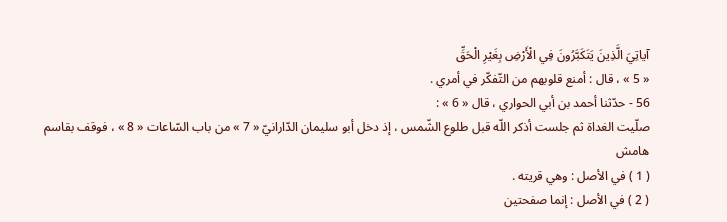آياتِيَ الَّذِينَ يَتَكَبَّرُونَ فِي الْأَرْضِ بِغَيْرِ الْحَقِّ
« 5 » ، قال : أمنع قلوبهم من التّفكّر في أمري .
56 - حدّثنا أحمد بن أبي الحواري ، قال « 6 » :
صلّيت الغداة ثم جلست أذكر اللّه قبل طلوع الشّمس ، إذ دخل أبو سليمان الدّارانيّ « 7 » من باب السّاعات « 8 » ، فوقف بقاسم
هامش
( 1 ) في الأصل : وهي قريته .
( 2 ) في الأصل : إنما صفحتين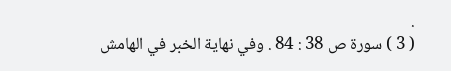.
( 3 ) سورة ص 38 : 84 . وفي نهاية الخبر في الهامش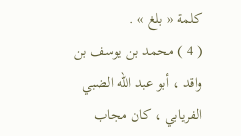كلمة « بلغ » .
( 4 ) محمد بن يوسف بن واقد ، أبو عبد اللّه الضبي الفريابي ، كان مجاب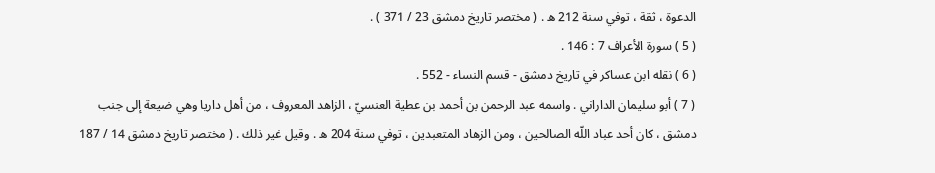الدعوة ، ثقة ، توفي سنة 212 ه . ( مختصر تاريخ دمشق 23 / 371 ) .
( 5 ) سورة الأعراف 7 : 146 .
( 6 ) نقله ابن عساكر في تاريخ دمشق - قسم النساء - 552 .
( 7 ) أبو سليمان الداراني . واسمه عبد الرحمن بن أحمد بن عطية العنسيّ ، الزاهد المعروف ، من أهل داريا وهي ضيعة إلى جنب دمشق ، كان أحد عباد اللّه الصالحين ، ومن الزهاد المتعبدين ، توفي سنة 204 ه . وقيل غير ذلك . ( مختصر تاريخ دمشق 14 / 187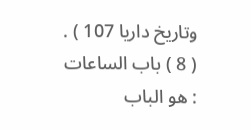وتاريخ داريا 107 ) .
( 8 ) باب الساعات : هو الباب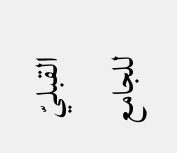القبليّ للجامع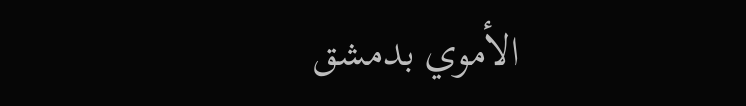الأموي بدمشق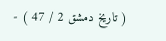( تاريخ دمشق 2 / 47 ) -